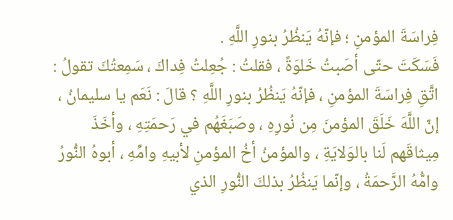فِراسَةَ المؤمنِ ؛ فإنّهُ يَنظُرُ بنورِ اللَّهِ .
فَسَكَتَ حتّى أصَبتُ خَلوَةً ، فقلتُ : جُعِلتُ فِداكَ ، سَمِعتُكَ تقولُ : اتَّقِ فِراسَةَ المؤمنِ ، فإنّهُ يَنظُرُ بنورِ اللَّهِ ؟ قالَ : نَعَم يا سليمانُ ، إنّ اللَّهَ خَلَقَ المؤمنَ مِن نُورِهِ ، وصَبَغَهُم في رَحمَتِهِ ، وأخَذَ مِيثاقَهم لَنا بالوَلايَةِ ، والمؤمنُ أخُ المؤمنِ لأبيهِ وامِّهِ ، أبوهُ النُّورُ وامُّهُ الرَّحمَةُ ، وإنّما يَنظُرُ بذلكَ النُّورِ الذي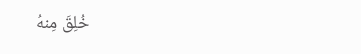خُلِقَ مِنهُ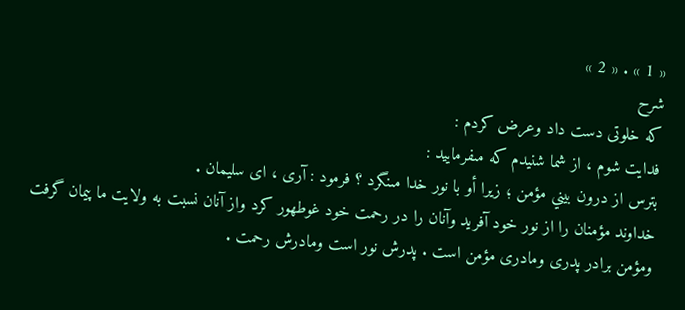« 1 » . « 2 »
شرح
كه خلوتى دست داد وعرض كردم :
فدايت شوم ، از شما شنيدم كه مىفرماييد :
بترس از درون بيني مؤمن ؛ زيرا أو با نور خدا مىنگرد ؟ فرمود : آرى ، اى سليمان .
خداوند مؤمنان را از نور خود آفريد وآنان را در رحمت خود غوطهور كرد واز آنان نسبت به ولايت ما پيمان گرفت ومؤمن برادر پدرى ومادرى مؤمن است . پدرش نور است ومادرش رحمت .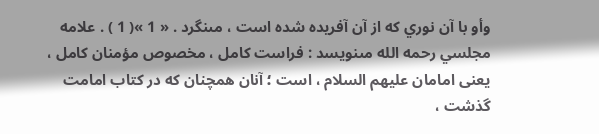وأو با آن نوري كه از آن آفريده شده است ، مىنگرد . « 1 »( 1 ) . علامه مجلسي رحمه الله مىنويسد : فراست كامل ، مخصوص مؤمنان كامل ، يعنى امامان عليهم السلام ، است ؛ آنان همچنان كه در كتاب امامت گذشت ،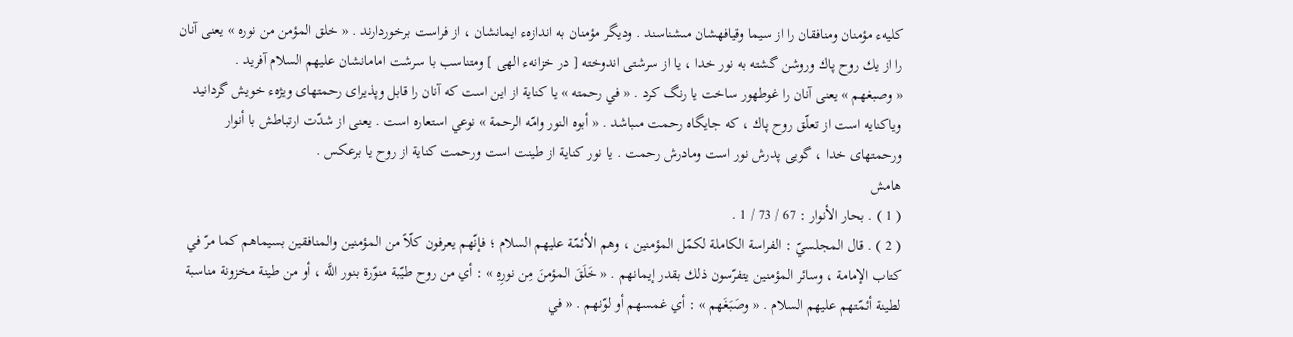كليهء مؤمنان ومنافقان را از سيما وقيافهشان مىشناسند . وديگر مؤمنان به اندازهء ايمانشان ، از فراست برخوردارند . « خلق المؤمن من نوره » يعنى آنان را از يك روح پاك وروشن گشته به نور خدا ، يا از سرشتى اندوخته [ در خزانهء الهى ] ومتناسب با سرشت امامانشان عليهم السلام آفريد .
« وصبغهم » يعنى آنان را غوطهور ساخت يا رنگ كرد . « في رحمته » يا كناية از اين است كه آنان را قابل وپذيراى رحمتهاى ويژهء خويش گردانيد وياكنايه است از تعلّق روح پاك ، كه جايگاه رحمت مىباشد . « أبوه النور وامّه الرحمة » نوعي استعاره است . يعنى از شدّت ارتباطش با أنوار ورحمتهاى خدا ، گويى پدرش نور است ومادرش رحمت . يا نور كناية از طينت است ورحمت كناية از روح يا برعكس .
هامش
( 1 ) . بحار الأنوار : 67 / 73 / 1 .
( 2 ) . قال المجلسيّ : الفراسة الكاملة لكمّل المؤمنين ، وهم الأئمّة عليهم السلام ؛ فإنّهم يعرفون كلّاً من المؤمنين والمنافقين بسيماهم كما مرّ في كتاب الإمامة ، وسائر المؤمنين يتفرّسون ذلك بقدر إيمانهم . « خَلَقَ المؤمنَ مِن نورِهِ » : أي من روح طيّبة منوّرة بنور اللَّه ، أو من طينة مخزونة مناسبة لطينة أئمّتهم عليهم السلام . « وصَبَغَهم » : أي غمسهم أو لوّنهم . « في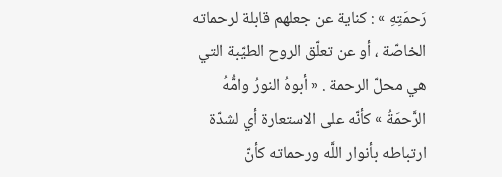رَحمَتِهِ » : كناية عن جعلهم قابلة لرحماته الخاصّة ، أو عن تعلّق الروح الطيّبة التي هي محلّ الرحمة . « أبوهُ النورُ وامُّهُ الرَّحمَةُ » كأنّه على الاستعارة أي لشدّة ارتباطه بأنوار اللَّه ورحماته كأنّ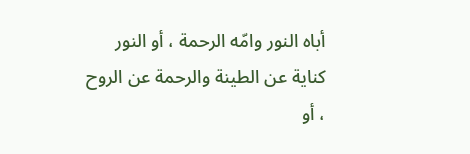أباه النور وامّه الرحمة ، أو النور كناية عن الطينة والرحمة عن الروح ، أو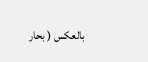بالعكس ( بحار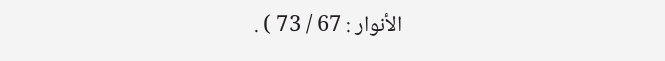الأنوار : 67 / 73 ) .